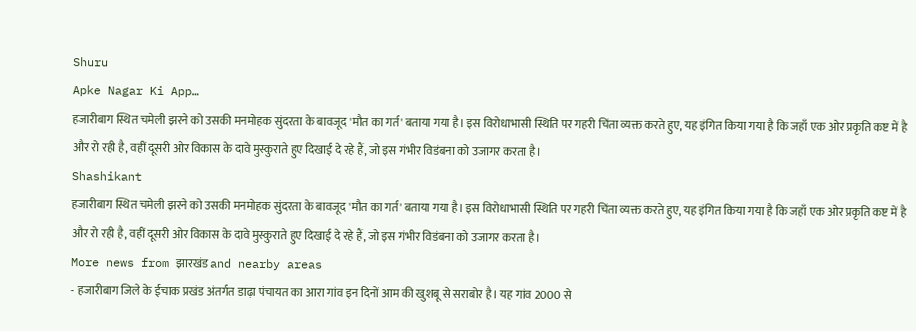Shuru
Apke Nagar Ki App…
हजारीबाग स्थित चमेली झरने को उसकी मनमोहक सुंदरता के बावजूद 'मौत का गर्त' बताया गया है। इस विरोधाभासी स्थिति पर गहरी चिंता व्यक्त करते हुए, यह इंगित किया गया है कि जहाँ एक ओर प्रकृति कष्ट में है और रो रही है, वहीं दूसरी ओर विकास के दावे मुस्कुराते हुए दिखाई दे रहे हैं, जो इस गंभीर विडंबना को उजागर करता है।
Shashikant
हजारीबाग स्थित चमेली झरने को उसकी मनमोहक सुंदरता के बावजूद 'मौत का गर्त' बताया गया है। इस विरोधाभासी स्थिति पर गहरी चिंता व्यक्त करते हुए, यह इंगित किया गया है कि जहाँ एक ओर प्रकृति कष्ट में है और रो रही है, वहीं दूसरी ओर विकास के दावे मुस्कुराते हुए दिखाई दे रहे हैं, जो इस गंभीर विडंबना को उजागर करता है।
More news from झारखंड and nearby areas
- हजारीबाग जिले के ईचाक प्रखंड अंतर्गत डाढ़ा पंचायत का आरा गांव इन दिनों आम की खुशबू से सराबोर है। यह गांव 2000 से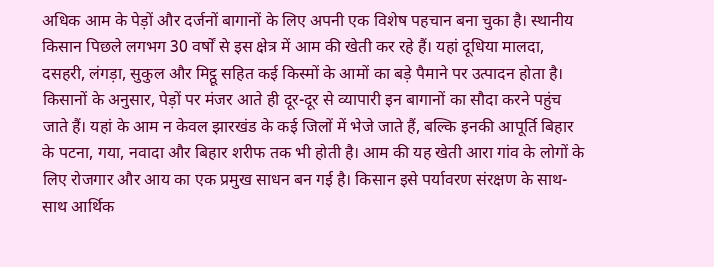अधिक आम के पेड़ों और दर्जनों बागानों के लिए अपनी एक विशेष पहचान बना चुका है। स्थानीय किसान पिछले लगभग 30 वर्षों से इस क्षेत्र में आम की खेती कर रहे हैं। यहां दूधिया मालदा, दसहरी, लंगड़ा, सुकुल और मिट्ठू सहित कई किस्मों के आमों का बड़े पैमाने पर उत्पादन होता है। किसानों के अनुसार, पेड़ों पर मंजर आते ही दूर-दूर से व्यापारी इन बागानों का सौदा करने पहुंच जाते हैं। यहां के आम न केवल झारखंड के कई जिलों में भेजे जाते हैं, बल्कि इनकी आपूर्ति बिहार के पटना, गया, नवादा और बिहार शरीफ तक भी होती है। आम की यह खेती आरा गांव के लोगों के लिए रोजगार और आय का एक प्रमुख साधन बन गई है। किसान इसे पर्यावरण संरक्षण के साथ-साथ आर्थिक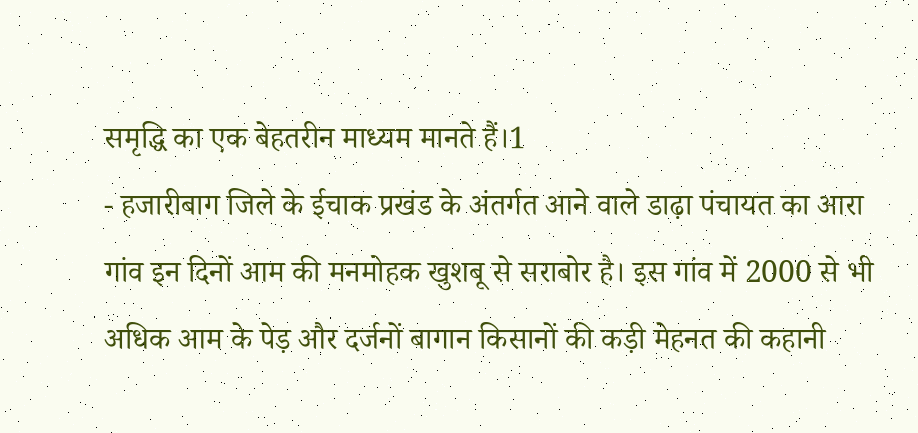समृद्धि का एक बेहतरीन माध्यम मानते हैं।1
- हजारीबाग जिले के ईचाक प्रखंड के अंतर्गत आने वाले डाढ़ा पंचायत का आरा गांव इन दिनों आम की मनमोहक खुशबू से सराबोर है। इस गांव में 2000 से भी अधिक आम के पेड़ और दर्जनों बागान किसानों की कड़ी मेहनत की कहानी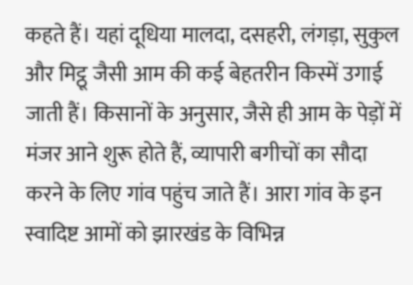कहते हैं। यहां दूधिया मालदा, दसहरी, लंगड़ा, सुकुल और मिट्ठू जैसी आम की कई बेहतरीन किस्में उगाई जाती हैं। किसानों के अनुसार, जैसे ही आम के पेड़ों में मंजर आने शुरू होते हैं, व्यापारी बगीचों का सौदा करने के लिए गांव पहुंच जाते हैं। आरा गांव के इन स्वादिष्ट आमों को झारखंड के विभिन्न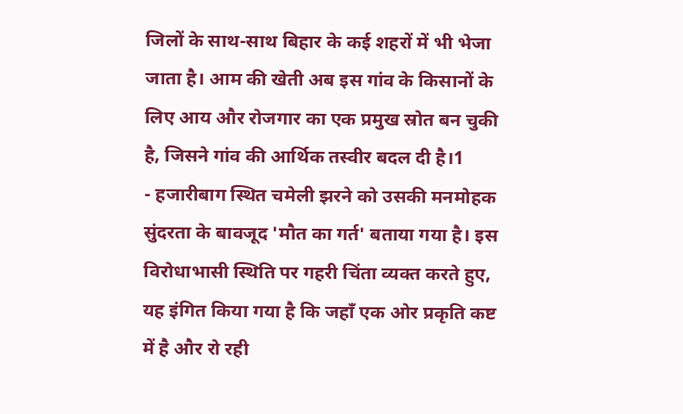जिलों के साथ-साथ बिहार के कई शहरों में भी भेजा जाता है। आम की खेती अब इस गांव के किसानों के लिए आय और रोजगार का एक प्रमुख स्रोत बन चुकी है, जिसने गांव की आर्थिक तस्वीर बदल दी है।1
- हजारीबाग स्थित चमेली झरने को उसकी मनमोहक सुंदरता के बावजूद 'मौत का गर्त' बताया गया है। इस विरोधाभासी स्थिति पर गहरी चिंता व्यक्त करते हुए, यह इंगित किया गया है कि जहाँ एक ओर प्रकृति कष्ट में है और रो रही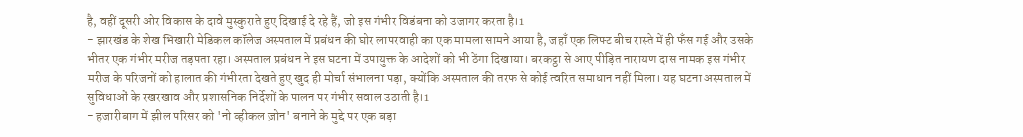है, वहीं दूसरी ओर विकास के दावे मुस्कुराते हुए दिखाई दे रहे हैं, जो इस गंभीर विडंबना को उजागर करता है।1
- झारखंड के शेख भिखारी मेडिकल कॉलेज अस्पताल में प्रबंधन की घोर लापरवाही का एक मामला सामने आया है, जहाँ एक लिफ्ट बीच रास्ते में ही फँस गई और उसके भीतर एक गंभीर मरीज तड़पता रहा। अस्पताल प्रबंधन ने इस घटना में उपायुक्त के आदेशों को भी ठेंगा दिखाया। बरकट्ठा से आए पीड़ित नारायण दास नामक इस गंभीर मरीज के परिजनों को हालात की गंभीरता देखते हुए खुद ही मोर्चा संभालना पड़ा, क्योंकि अस्पताल की तरफ से कोई त्वरित समाधान नहीं मिला। यह घटना अस्पताल में सुविधाओं के रखरखाव और प्रशासनिक निर्देशों के पालन पर गंभीर सवाल उठाती है।1
- हजारीबाग में झील परिसर को 'नो व्हीकल ज़ोन' बनाने के मुद्दे पर एक बड़ा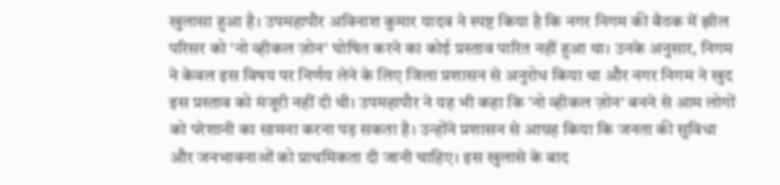खुलासा हुआ है। उपमहापौर अविनाश कुमार यादव ने स्पष्ट किया है कि नगर निगम की बैठक में झील परिसर को 'नो व्हीकल ज़ोन' घोषित करने का कोई प्रस्ताव पारित नहीं हुआ था। उनके अनुसार, निगम ने केवल इस विषय पर निर्णय लेने के लिए जिला प्रशासन से अनुरोध किया था और नगर निगम ने खुद इस प्रस्ताव को मंजूरी नहीं दी थी। उपमहापौर ने यह भी कहा कि 'नो व्हीकल ज़ोन' बनने से आम लोगों को परेशानी का सामना करना पड़ सकता है। उन्होंने प्रशासन से आग्रह किया कि जनता की सुविधा और जनभावनाओं को प्राथमिकता दी जानी चाहिए। इस खुलासे के बाद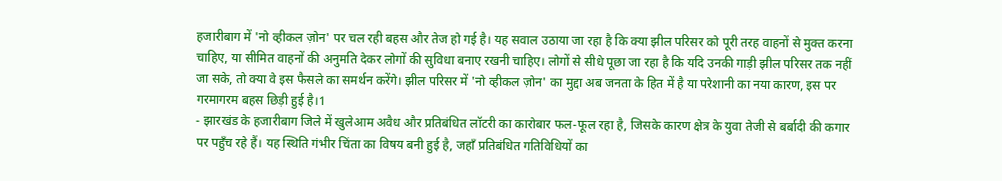हजारीबाग में 'नो व्हीकल ज़ोन' पर चल रही बहस और तेज हो गई है। यह सवाल उठाया जा रहा है कि क्या झील परिसर को पूरी तरह वाहनों से मुक्त करना चाहिए, या सीमित वाहनों की अनुमति देकर लोगों की सुविधा बनाए रखनी चाहिए। लोगों से सीधे पूछा जा रहा है कि यदि उनकी गाड़ी झील परिसर तक नहीं जा सके, तो क्या वे इस फैसले का समर्थन करेंगे। झील परिसर में 'नो व्हीकल ज़ोन' का मुद्दा अब जनता के हित में है या परेशानी का नया कारण, इस पर गरमागरम बहस छिड़ी हुई है।1
- झारखंड के हजारीबाग जिले में खुलेआम अवैध और प्रतिबंधित लॉटरी का कारोबार फल-फूल रहा है, जिसके कारण क्षेत्र के युवा तेजी से बर्बादी की कगार पर पहुँच रहे हैं। यह स्थिति गंभीर चिंता का विषय बनी हुई है, जहाँ प्रतिबंधित गतिविधियों का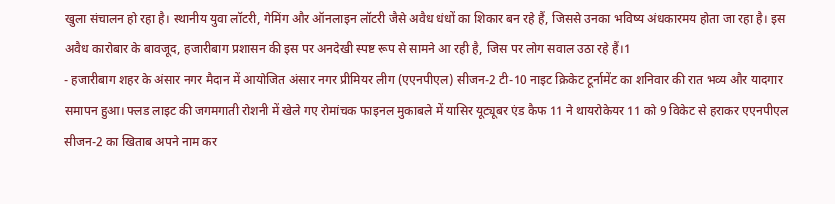खुला संचालन हो रहा है। स्थानीय युवा लॉटरी, गेमिंग और ऑनलाइन लॉटरी जैसे अवैध धंधों का शिकार बन रहे हैं, जिससे उनका भविष्य अंधकारमय होता जा रहा है। इस अवैध कारोबार के बावजूद, हजारीबाग प्रशासन की इस पर अनदेखी स्पष्ट रूप से सामने आ रही है, जिस पर लोग सवाल उठा रहे हैं।1
- हजारीबाग शहर के अंसार नगर मैदान में आयोजित अंसार नगर प्रीमियर लीग (एएनपीएल) सीजन-2 टी-10 नाइट क्रिकेट टूर्नामेंट का शनिवार की रात भव्य और यादगार समापन हुआ। फ्लड लाइट की जगमगाती रोशनी में खेले गए रोमांचक फाइनल मुकाबले में यासिर यूट्यूबर एंड कैफ 11 ने थायरोकेयर 11 को 9 विकेट से हराकर एएनपीएल सीजन-2 का खिताब अपने नाम कर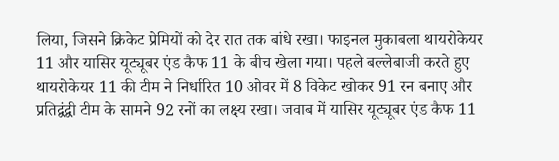लिया, जिसने क्रिकेट प्रेमियों को देर रात तक बांधे रखा। फाइनल मुकाबला थायरोकेयर 11 और यासिर यूट्यूबर एंड कैफ 11 के बीच खेला गया। पहले बल्लेबाजी करते हुए थायरोकेयर 11 की टीम ने निर्धारित 10 ओवर में 8 विकेट खोकर 91 रन बनाए और प्रतिद्वंद्वी टीम के सामने 92 रनों का लक्ष्य रखा। जवाब में यासिर यूट्यूबर एंड कैफ 11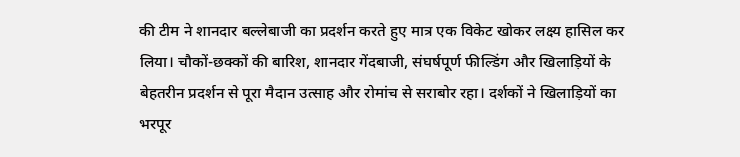की टीम ने शानदार बल्लेबाजी का प्रदर्शन करते हुए मात्र एक विकेट खोकर लक्ष्य हासिल कर लिया। चौकों-छक्कों की बारिश, शानदार गेंदबाजी, संघर्षपूर्ण फील्डिंग और खिलाड़ियों के बेहतरीन प्रदर्शन से पूरा मैदान उत्साह और रोमांच से सराबोर रहा। दर्शकों ने खिलाड़ियों का भरपूर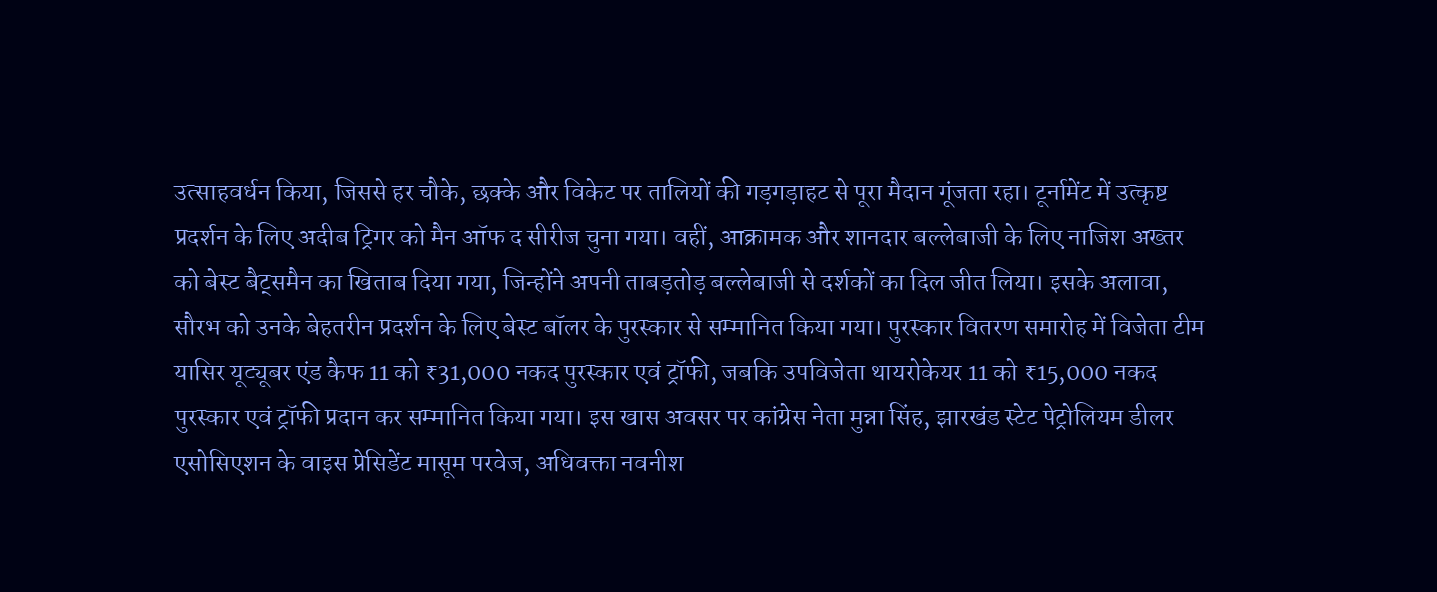उत्साहवर्धन किया, जिससे हर चौके, छक्के और विकेट पर तालियों की गड़गड़ाहट से पूरा मैदान गूंजता रहा। टूर्नामेंट में उत्कृष्ट प्रदर्शन के लिए अदीब ट्रिगर को मैन ऑफ द सीरीज चुना गया। वहीं, आक्रामक और शानदार बल्लेबाजी के लिए नाजिश अख्तर को बेस्ट बैट्समैन का खिताब दिया गया, जिन्होंने अपनी ताबड़तोड़ बल्लेबाजी से दर्शकों का दिल जीत लिया। इसके अलावा, सौरभ को उनके बेहतरीन प्रदर्शन के लिए बेस्ट बॉलर के पुरस्कार से सम्मानित किया गया। पुरस्कार वितरण समारोह में विजेता टीम यासिर यूट्यूबर एंड कैफ 11 को ₹31,000 नकद पुरस्कार एवं ट्रॉफी, जबकि उपविजेता थायरोकेयर 11 को ₹15,000 नकद पुरस्कार एवं ट्रॉफी प्रदान कर सम्मानित किया गया। इस खास अवसर पर कांग्रेस नेता मुन्ना सिंह, झारखंड स्टेट पेट्रोलियम डीलर एसोसिएशन के वाइस प्रेसिडेंट मासूम परवेज, अधिवक्ता नवनीश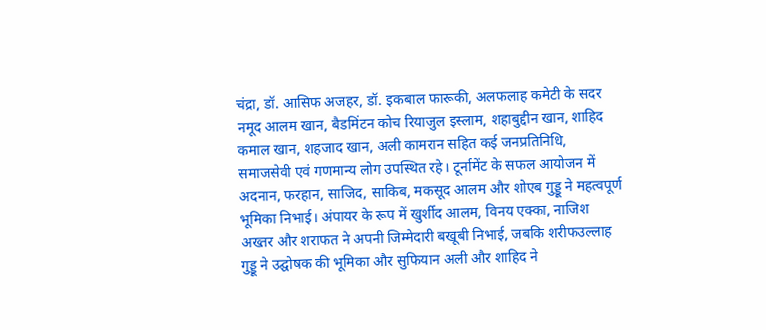चंद्रा, डॉ. आसिफ अजहर, डॉ. इकबाल फारूकी, अलफलाह कमेटी के सदर नमूद आलम खान, बैडमिंटन कोच रियाजुल इस्लाम, शहाबुद्दीन खान, शाहिद कमाल खान, शहजाद खान, अली कामरान सहित कई जनप्रतिनिधि, समाजसेवी एवं गणमान्य लोग उपस्थित रहे। टूर्नामेंट के सफल आयोजन में अदनान, फरहान, साजिद, साकिब, मकसूद आलम और शोएब गुड्डू ने महत्वपूर्ण भूमिका निभाई। अंपायर के रूप में खुर्शीद आलम, विनय एक्का, नाजिश अख्तर और शराफत ने अपनी जिम्मेदारी बखूबी निभाई, जबकि शरीफउल्लाह गुड्डू ने उद्घोषक की भूमिका और सुफियान अली और शाहिद ने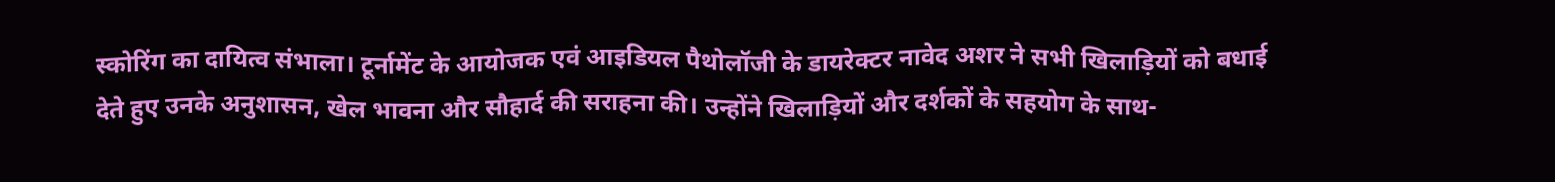स्कोरिंग का दायित्व संभाला। टूर्नामेंट के आयोजक एवं आइडियल पैथोलॉजी के डायरेक्टर नावेद अशर ने सभी खिलाड़ियों को बधाई देते हुए उनके अनुशासन, खेल भावना और सौहार्द की सराहना की। उन्होंने खिलाड़ियों और दर्शकों के सहयोग के साथ-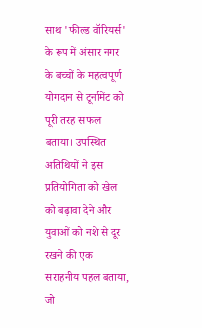साथ 'फील्ड वॉरियर्स' के रूप में अंसार नगर के बच्चों के महत्वपूर्ण योगदान से टूर्नामेंट को पूरी तरह सफल बताया। उपस्थित अतिथियों ने इस प्रतियोगिता को खेल को बढ़ावा देने और युवाओं को नशे से दूर रखने की एक सराहनीय पहल बताया, जो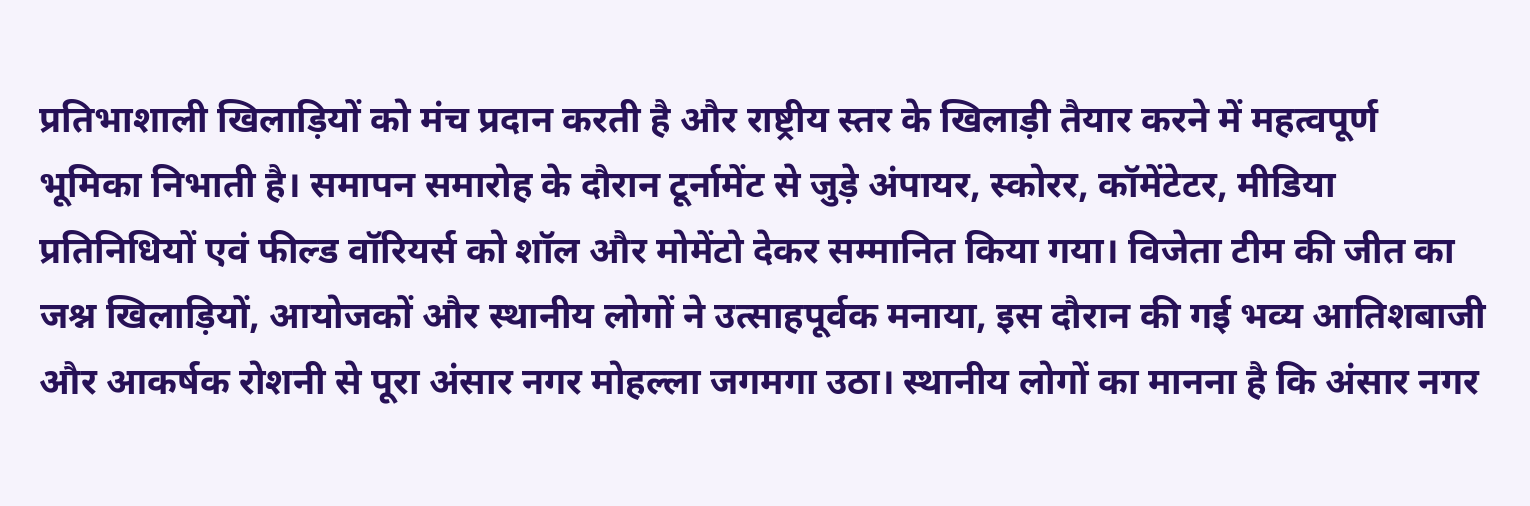प्रतिभाशाली खिलाड़ियों को मंच प्रदान करती है और राष्ट्रीय स्तर के खिलाड़ी तैयार करने में महत्वपूर्ण भूमिका निभाती है। समापन समारोह के दौरान टूर्नामेंट से जुड़े अंपायर, स्कोरर, कॉमेंटेटर, मीडिया प्रतिनिधियों एवं फील्ड वॉरियर्स को शॉल और मोमेंटो देकर सम्मानित किया गया। विजेता टीम की जीत का जश्न खिलाड़ियों, आयोजकों और स्थानीय लोगों ने उत्साहपूर्वक मनाया, इस दौरान की गई भव्य आतिशबाजी और आकर्षक रोशनी से पूरा अंसार नगर मोहल्ला जगमगा उठा। स्थानीय लोगों का मानना है कि अंसार नगर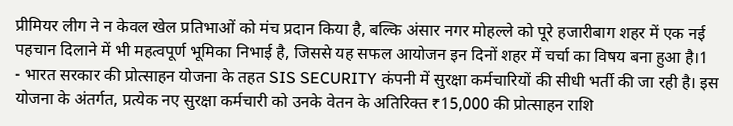प्रीमियर लीग ने न केवल खेल प्रतिभाओं को मंच प्रदान किया है, बल्कि अंसार नगर मोहल्ले को पूरे हजारीबाग शहर में एक नई पहचान दिलाने में भी महत्वपूर्ण भूमिका निभाई है, जिससे यह सफल आयोजन इन दिनों शहर में चर्चा का विषय बना हुआ है।1
- भारत सरकार की प्रोत्साहन योजना के तहत SIS SECURITY कंपनी में सुरक्षा कर्मचारियों की सीधी भर्ती की जा रही है। इस योजना के अंतर्गत, प्रत्येक नए सुरक्षा कर्मचारी को उनके वेतन के अतिरिक्त ₹15,000 की प्रोत्साहन राशि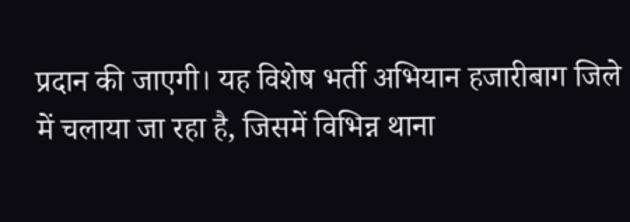प्रदान की जाएगी। यह विशेष भर्ती अभियान हजारीबाग जिले में चलाया जा रहा है, जिसमें विभिन्न थाना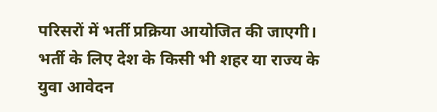परिसरों में भर्ती प्रक्रिया आयोजित की जाएगी। भर्ती के लिए देश के किसी भी शहर या राज्य के युवा आवेदन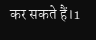कर सकते हैं।1